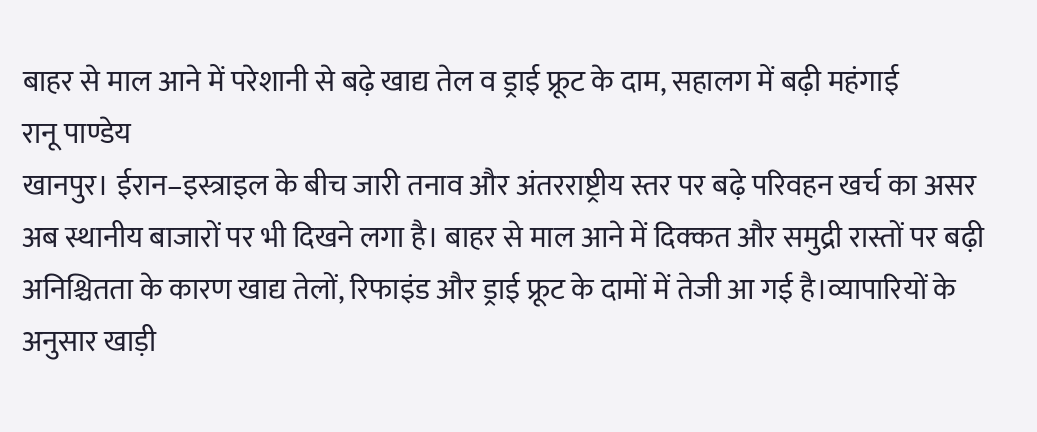बाहर से माल आने में परेशानी से बढ़े खाद्य तेल व ड्राई फ्रूट के दाम, सहालग में बढ़ी महंगाई
रानू पाण्डेय
खानपुर। ईरान–इस्त्राइल के बीच जारी तनाव और अंतरराष्ट्रीय स्तर पर बढ़े परिवहन खर्च का असर अब स्थानीय बाजारों पर भी दिखने लगा है। बाहर से माल आने में दिक्कत और समुद्री रास्तों पर बढ़ी अनिश्चितता के कारण खाद्य तेलों, रिफाइंड और ड्राई फ्रूट के दामों में तेजी आ गई है।व्यापारियों के अनुसार खाड़ी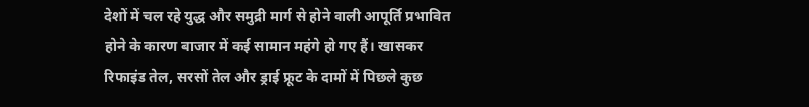देशों में चल रहे युद्ध और समुद्री मार्ग से होने वाली आपूर्ति प्रभावित होने के कारण बाजार में कई सामान महंगे हो गए हैं। खासकर रिफाइंड तेल, सरसों तेल और ड्राई फ्रूट के दामों में पिछले कुछ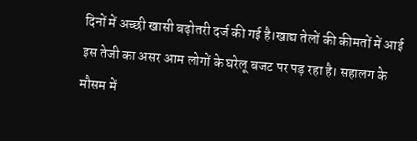दिनों में अच्छी खासी बढ़ोतरी दर्ज की गई है।खाद्य तेलों की कीमतों में आई इस तेजी का असर आम लोगों के घरेलू बजट पर पड़ रहा है। सहालग के मौसम में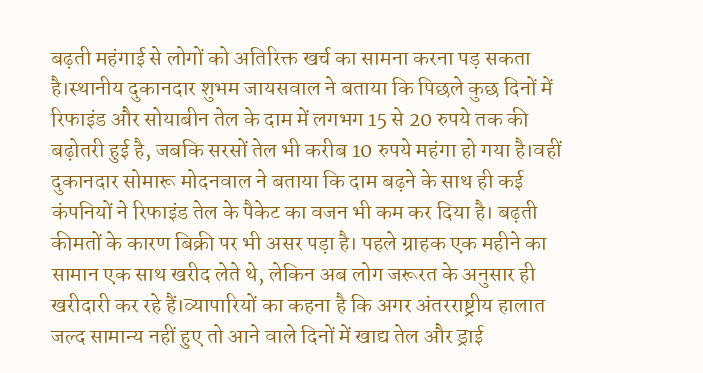बढ़ती महंगाई से लोगों को अतिरिक्त खर्च का सामना करना पड़ सकता है।स्थानीय दुकानदार शुभम जायसवाल ने बताया कि पिछले कुछ दिनों में रिफाइंड और सोयाबीन तेल के दाम में लगभग 15 से 20 रुपये तक की बढ़ोतरी हुई है, जबकि सरसों तेल भी करीब 10 रुपये महंगा हो गया है।वहीं दुकानदार सोमारू मोदनवाल ने बताया कि दाम बढ़ने के साथ ही कई कंपनियों ने रिफाइंड तेल के पैकेट का वजन भी कम कर दिया है। बढ़ती कीमतों के कारण बिक्री पर भी असर पड़ा है। पहले ग्राहक एक महीने का सामान एक साथ खरीद लेते थे, लेकिन अब लोग जरूरत के अनुसार ही खरीदारी कर रहे हैं।व्यापारियों का कहना है कि अगर अंतरराष्ट्रीय हालात जल्द सामान्य नहीं हुए तो आने वाले दिनों में खाद्य तेल और ड्राई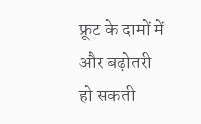फ्रूट के दामों में और बढ़ोतरी हो सकती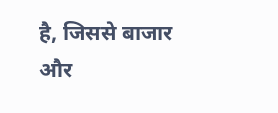है, जिससे बाजार और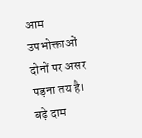आम उपभोक्ताओं दोनों पर असर पड़ना तय है।
बढ़े दाम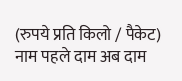(रुपये प्रति किलो / पैकेट)
नाम पहले दाम अब दाम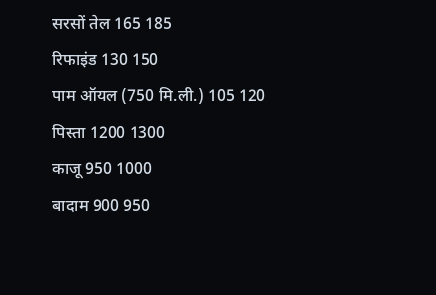सरसों तेल 165 185
रिफाइंड 130 150
पाम ऑयल (750 मि.ली.) 105 120
पिस्ता 1200 1300
काजू 950 1000
बादाम 900 950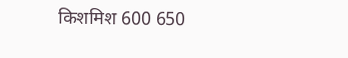किशमिश 600 650